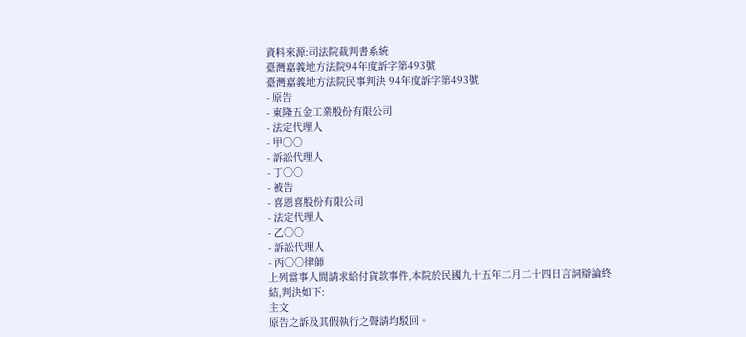資料來源:司法院裁判書系統
臺灣嘉義地方法院94年度訴字第493號
臺灣嘉義地方法院民事判決 94年度訴字第493號
- 原告
- 東隆五金工業股份有限公司
- 法定代理人
- 甲○○
- 訴訟代理人
- 丁○○
- 被告
- 喜恩喜股份有限公司
- 法定代理人
- 乙○○
- 訴訟代理人
- 丙○○律師
上列當事人間請求給付貨款事件,本院於民國九十五年二月二十四日言詞辯論終結,判決如下:
主文
原告之訴及其假執行之聲請均駁回。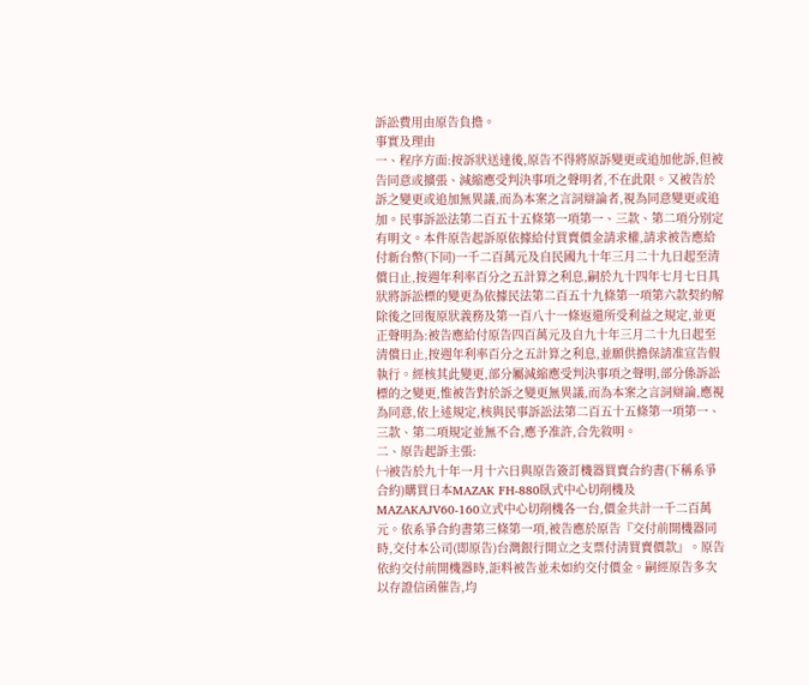訴訟費用由原告負擔。
事實及理由
一、程序方面:按訴狀送達後,原告不得將原訴變更或追加他訴,但被告同意或擴張、減縮應受判決事項之聲明者,不在此限。又被告於訴之變更或追加無異議,而為本案之言詞辯論者,視為同意變更或追加。民事訴訟法第二百五十五條第一項第一、三款、第二項分別定有明文。本件原告起訴原依據給付買賣價金請求權,請求被告應給付新台幣(下同)一千二百萬元及自民國九十年三月二十九日起至清償日止,按週年利率百分之五計算之利息,嗣於九十四年七月七日具狀將訴訟標的變更為依據民法第二百五十九條第一項第六款契約解除後之回復原狀義務及第一百八十一條返還所受利益之規定,並更正聲明為:被告應給付原告四百萬元及自九十年三月二十九日起至清償日止,按週年利率百分之五計算之利息,並願供擔保請准宣告假執行。經核其此變更,部分屬減縮應受判決事項之聲明,部分係訴訟標的之變更,惟被告對於訴之變更無異議,而為本案之言詞辯論,應視為同意,依上述規定,核與民事訴訟法第二百五十五條第一項第一、三款、第二項規定並無不合,應予准許,合先敘明。
二、原告起訴主張:
㈠被告於九十年一月十六日與原告簽訂機器買賣合約書(下稱系爭合約)購買日本MAZAK FH-880臥式中心切削機及MAZAKAJV60-160立式中心切削機各一台,價金共計一千二百萬元。依系爭合約書第三條第一項,被告應於原告『交付前開機器同時,交付本公司(即原告)台灣銀行開立之支票付清買賣價款』。原告依約交付前開機器時,詎料被告並未如約交付價金。嗣經原告多次以存證信函催告,均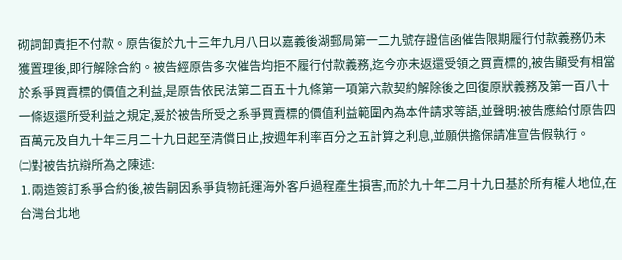砌詞卸責拒不付款。原告復於九十三年九月八日以嘉義後湖郵局第一二九號存證信函催告限期履行付款義務仍未獲置理後,即行解除合約。被告經原告多次催告均拒不履行付款義務,迄今亦未返還受領之買賣標的,被告顯受有相當於系爭買賣標的價值之利益,是原告依民法第二百五十九條第一項第六款契約解除後之回復原狀義務及第一百八十一條返還所受利益之規定,爰於被告所受之系爭買賣標的價值利益範圍內為本件請求等語,並聲明:被告應給付原告四百萬元及自九十年三月二十九日起至清償日止,按週年利率百分之五計算之利息,並願供擔保請准宣告假執行。
㈡對被告抗辯所為之陳述:
⒈兩造簽訂系爭合約後,被告嗣因系爭貨物託運海外客戶過程產生損害,而於九十年二月十九日基於所有權人地位,在台灣台北地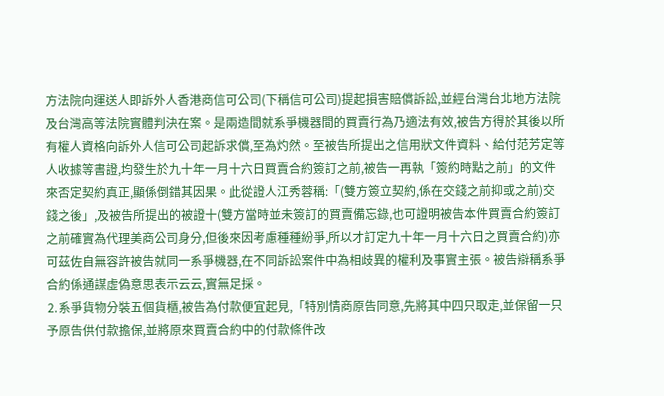方法院向運送人即訴外人香港商信可公司(下稱信可公司)提起損害賠償訴訟,並經台灣台北地方法院及台灣高等法院實體判決在案。是兩造間就系爭機器間的買賣行為乃適法有效,被告方得於其後以所有權人資格向訴外人信可公司起訴求償,至為灼然。至被告所提出之信用狀文件資料、給付范芳定等人收據等書證,均發生於九十年一月十六日買賣合約簽訂之前,被告一再執「簽約時點之前」的文件來否定契約真正,顯係倒錯其因果。此從證人江秀蓉稱:「(雙方簽立契約,係在交錢之前抑或之前)交錢之後」,及被告所提出的被證十(雙方當時並未簽訂的買賣備忘錄,也可證明被告本件買賣合約簽訂之前確實為代理美商公司身分,但後來因考慮種種紛爭,所以才訂定九十年一月十六日之買賣合約)亦可茲佐自無容許被告就同一系爭機器,在不同訴訟案件中為相歧異的權利及事實主張。被告辯稱系爭合約係通謀虛偽意思表示云云,實無足採。
⒉系爭貨物分裝五個貨櫃,被告為付款便宜起見,「特別情商原告同意,先將其中四只取走,並保留一只予原告供付款擔保,並將原來買賣合約中的付款條件改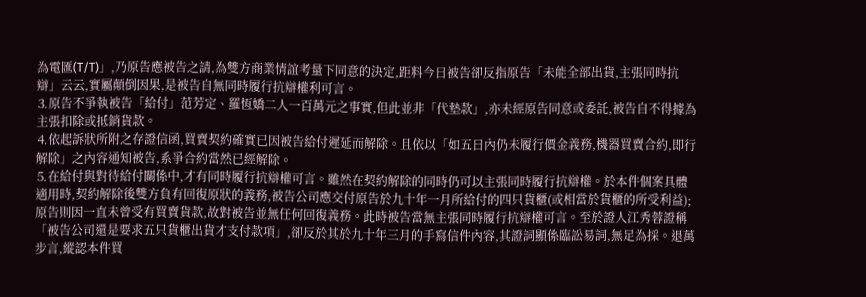為電匯(T/T)」,乃原告應被告之請,為雙方商業情誼考量下同意的決定,距料今日被告卻反指原告「未能全部出貨,主張同時抗辯」云云,實屬顛倒因果,是被告自無同時履行抗辯權利可言。
⒊原告不爭執被告「給付」范芳定、羅恆嬌二人一百萬元之事實,但此並非「代墊款」,亦未經原告同意或委託,被告自不得據為主張扣除或抵銷貨款。
⒋依起訴狀所附之存證信函,買賣契約確實已因被告給付遲延而解除。且依以「如五日內仍未履行價金義務,機器買賣合約,即行解除」之內容通知被告,系爭合約當然已經解除。
⒌在給付與對待給付關係中,才有同時履行抗辯權可言。雖然在契約解除的同時仍可以主張同時履行抗辯權。於本件個案具體適用時,契約解除後雙方負有回復原狀的義務,被告公司應交付原告於九十年一月所給付的四只貨櫃(或相當於貨櫃的所受利益);原告則因一直未曾受有買賣貨款,故對被告並無任何回復義務。此時被告當無主張同時履行抗辯權可言。至於證人江秀蓉證稱「被告公司還是要求五只貨櫃出貨才支付款項」,卻反於其於九十年三月的手寫信件內容,其證詞顯係臨訟易詞,無足為採。退萬步言,縱認本件買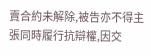賣合約未解除,被告亦不得主張同時履行抗辯權,因交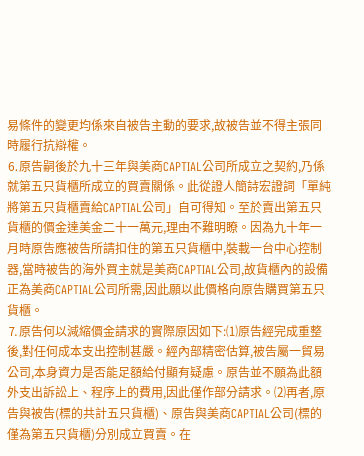易條件的變更均係來自被告主動的要求,故被告並不得主張同時履行抗辯權。
⒍原告嗣後於九十三年與美商CAPTIAL公司所成立之契約,乃係就第五只貨櫃所成立的買賣關係。此從證人簡詩宏證詞「單純將第五只貨櫃賣給CAPTIAL公司」自可得知。至於賣出第五只貨櫃的價金達美金二十一萬元,理由不難明瞭。因為九十年一月時原告應被告所請扣住的第五只貨櫃中,裝載一台中心控制器,當時被告的海外買主就是美商CAPTIAL公司,故貨櫃內的設備正為美商CAPTIAL公司所需,因此願以此價格向原告購買第五只貨櫃。
⒎原告何以減縮價金請求的實際原因如下:⑴原告經完成重整後,對任何成本支出控制甚嚴。經內部精密估算,被告屬一貿易公司,本身資力是否能足額給付顯有疑慮。原告並不願為此額外支出訴訟上、程序上的費用,因此僅作部分請求。⑵再者,原告與被告(標的共計五只貨櫃)、原告與美商CAPTIAL公司(標的僅為第五只貨櫃)分別成立買賣。在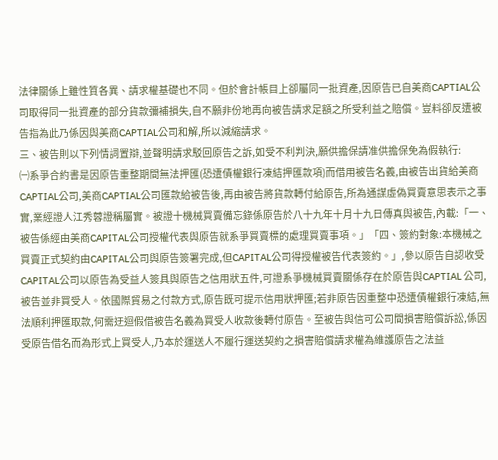法律關係上雖性質各異、請求權基礎也不同。但於會計帳目上卻屬同一批資產,因原告已自美商CAPTIAL公司取得同一批資產的部分貨款彌補損失,自不願非份地再向被告請求足額之所受利益之賠償。豈料卻反遭被告指為此乃係因與美商CAPTIAL公司和解,所以減縮請求。
三、被告則以下列情詞置辯,並聲明請求駁回原告之訴,如受不利判決,願供擔保請准供擔保免為假執行:
㈠系爭合約書是因原告重整期間無法押匯(恐遭債權銀行凍結押匯款項)而借用被告名義,由被告出貨給美商CAPTIAL公司,美商CAPTIAL公司匯款給被告後,再由被告將貨款轉付給原告,所為通謀虛偽買賣意思表示之事實,業經證人江秀蓉證稱屬實。被證十機械買賣備忘錄係原告於八十九年十月十九日傳真與被告,內載:「一、被告係經由美商CAPITAL公司授權代表與原告就系爭買賣標的處理買賣事項。」「四、簽約對象:本機械之買賣正式契約由CAPITAL公司與原告簽署完成,但CAPITAL公司得授權被告代表簽約。」,參以原告自認收受CAPITAL公司以原告為受益人簽具與原告之信用狀五件,可證系爭機械買賣關係存在於原告與CAPTIAL 公司,被告並非買受人。依國際貿易之付款方式,原告既可提示信用狀押匯;若非原告因重整中恐遭債權銀行凍結,無法順利押匯取款,何需迂迴假借被告名義為買受人收款後轉付原告。至被告與信可公司間損害賠償訴訟,係因受原告借名而為形式上買受人,乃本於運送人不履行運送契約之損害賠償請求權為維護原告之法益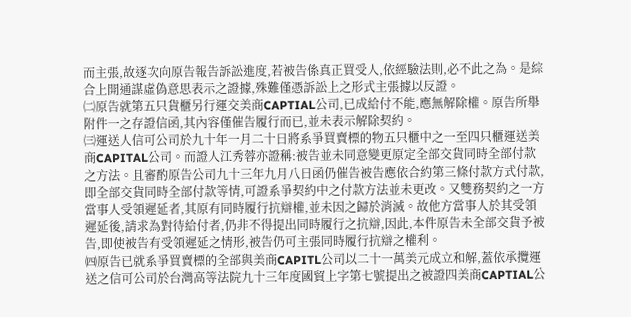而主張,故逐次向原告報告訴訟進度,若被告係真正買受人,依經驗法則,必不此之為。是綜合上開通謀虛偽意思表示之證據,殊難僅憑訴訟上之形式主張據以反證。
㈡原告就第五只貨櫃另行運交美商CAPTIAL公司,已成給付不能,應無解除權。原告所舉附件一之存證信函,其內容僅催告履行而已,並未表示解除契約。
㈢運送人信可公司於九十年一月二十日將系爭買賣標的物五只櫃中之一至四只櫃運送美商CAPITAL公司。而證人江秀蓉亦證稱:被告並未同意變更原定全部交貨同時全部付款之方法。且審酌原告公司九十三年九月八日函仍催告被告應依合約第三條付款方式付款,即全部交貨同時全部付款等情,可證系爭契約中之付款方法並未更改。又雙務契約之一方當事人受領遲延者,其原有同時履行抗辯權,並未因之歸於消滅。故他方當事人於其受領遲延後,請求為對待給付者,仍非不得提出同時履行之抗辯,因此,本件原告未全部交貨予被告,即使被告有受領遲延之情形,被告仍可主張同時履行抗辯之權利。
㈣原告已就系爭買賣標的全部與美商CAPITL公司以二十一萬美元成立和解,蓋依承攬運送之信可公司於台灣高等法院九十三年度國貿上字第七號提出之被證四美商CAPTIAL公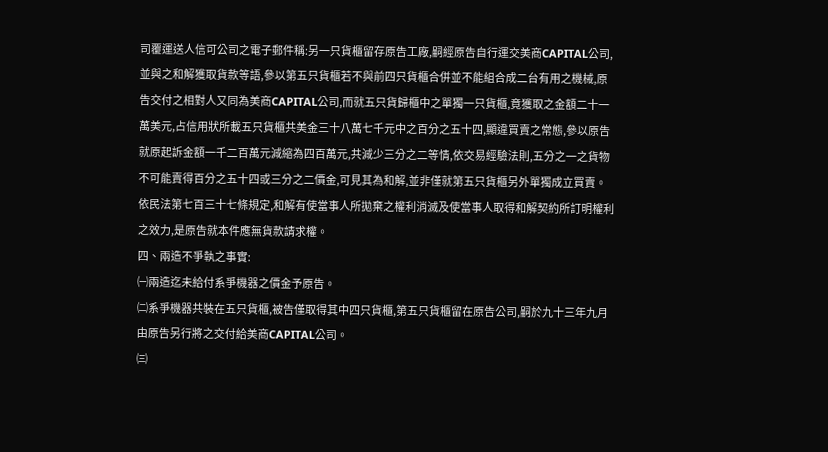司覆運送人信可公司之電子郵件稱:另一只貨櫃留存原告工廠,嗣經原告自行運交美商CAPITAL公司,並與之和解獲取貨款等語,參以第五只貨櫃若不與前四只貨櫃合併並不能組合成二台有用之機械,原告交付之相對人又同為美商CAPITAL公司,而就五只貨歸櫃中之單獨一只貨櫃,竟獲取之金額二十一萬美元,占信用狀所載五只貨櫃共美金三十八萬七千元中之百分之五十四,顯違買賣之常態,參以原告就原起訴金額一千二百萬元減縮為四百萬元,共減少三分之二等情,依交易經驗法則,五分之一之貨物不可能賣得百分之五十四或三分之二價金,可見其為和解,並非僅就第五只貨櫃另外單獨成立買賣。依民法第七百三十七條規定,和解有使當事人所拋棄之權利消滅及使當事人取得和解契約所訂明權利之效力,是原告就本件應無貨款請求權。
四、兩造不爭執之事實:
㈠兩造迄未給付系爭機器之價金予原告。
㈡系爭機器共裝在五只貨櫃,被告僅取得其中四只貨櫃,第五只貨櫃留在原告公司,嗣於九十三年九月由原告另行將之交付給美商CAPITAL公司。
㈢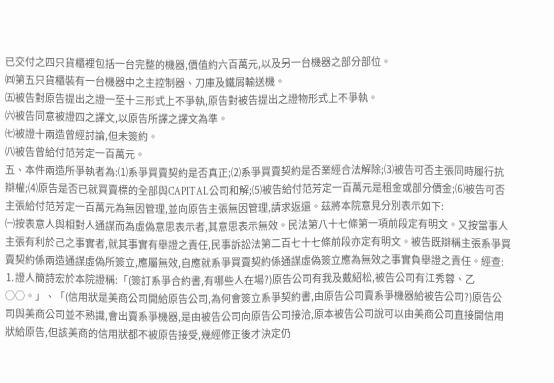已交付之四只貨櫃裡包括一台完整的機器,價值約六百萬元,以及另一台機器之部分部位。
㈣第五只貨櫃裝有一台機器中之主控制器、刀庫及鐵屑輸送機。
㈤被告對原告提出之證一至十三形式上不爭執,原告對被告提出之證物形式上不爭執。
㈥被告同意被證四之譯文,以原告所譯之譯文為準。
㈦被證十兩造曾經討論,但未簽約。
㈧被告曾給付范芳定一百萬元。
五、本件兩造所爭執者為:⑴系爭買賣契約是否真正;⑵系爭買賣契約是否業經合法解除;⑶被告可否主張同時履行抗辯權;⑷原告是否已就買賣標的全部與CAPITAL公司和解;⑸被告給付范芳定一百萬元是租金或部分價金;⑹被告可否主張給付范芳定一百萬元為無因管理,並向原告主張無因管理,請求返還。茲將本院意見分別表示如下:
㈠按表意人與相對人通謀而為虛偽意思表示者,其意思表示無效。民法第八十七條第一項前段定有明文。又按當事人主張有利於己之事實者,就其事實有舉證之責任,民事訴訟法第二百七十七條前段亦定有明文。被告既辯稱主張系爭買賣契約係兩造通謀虛偽所簽立,應屬無效,自應就系爭買賣契約係通謀虛偽簽立應為無效之事實負舉證之責任。經查:
⒈證人簡詩宏於本院證稱:「(簽訂系爭合約書,有哪些人在場?)原告公司有我及戴紹松,被告公司有江秀蓉、乙○○。」、「(信用狀是美商公司開給原告公司,為何會簽立系爭契約書,由原告公司賣系爭機器給被告公司?)原告公司與美商公司並不熟識,會出賣系爭機器,是由被告公司向原告公司接洽,原本被告公司說可以由美商公司直接開信用狀給原告,但該美商的信用狀都不被原告接受,幾經修正後才決定仍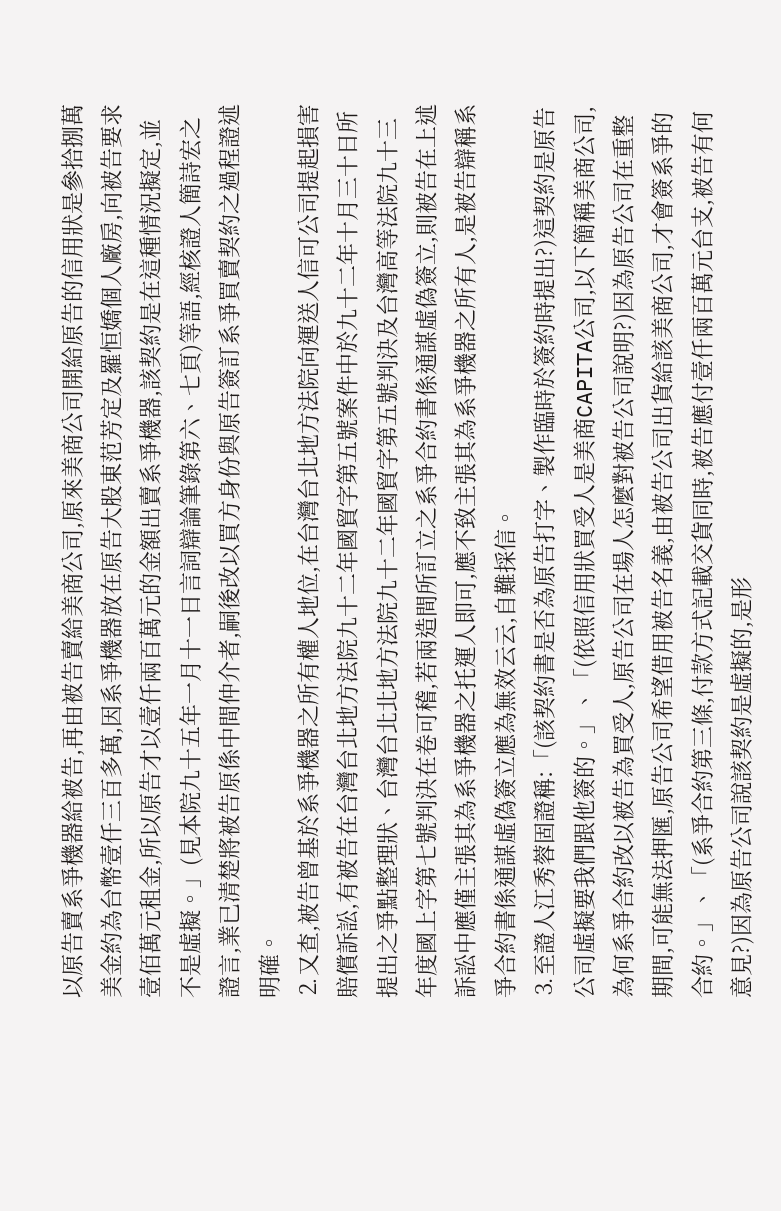以原告賣系爭機器給被告,再由被告賣給美商公司,原來美商公司開給原告的信用狀是參拾捌萬美金約為台幣壹仟三百多萬,因系爭機器放在原告大股東范芳定及羅恒嬌個人廠房,向被告要求壹佰萬元租金,所以原告才以壹仟兩百萬元的金額出賣系爭機器,該契約是在這種情況擬定,並不是虛擬。」(見本院九十五年一月十一日言詞辯論筆錄第六、七頁)等語,經核證人簡詩宏之證言,業已清楚將被告原係中間仲介者,嗣後改以買方身份與原告簽訂系爭買賣契約之過程證述明確。
⒉又查,被告曾基於系爭機器之所有權人地位,在台灣台北地方法院向運送人信可公司提起損害賠償訴訟,有被告在台灣台北地方法院九十二年國貿字第五號案件中於九十二年十月三十日所提出之爭點整理狀、台灣台北北地方法院九十二年國貿字第五號判決及台灣高等法院九十三年度國上字第七號判決在卷可稽,若兩造間所訂立之系爭合約書係通謀虛偽簽立,則被告在上述訴訟中應僅主張其為系爭機器之托運人即可,應不致主張其為系爭機器之所有人,是被告辯稱系爭合約書係通謀虛偽簽立應為無效云云,自難採信。
⒊至證人江秀蓉固證稱:「(該契約書是否為原告打字、製作臨時於簽約時提出?)這契約是原告公司虛擬要我們跟他簽的。」、「(依照信用狀買受人是美商CAPITA公司,以下簡稱美商公司,為何系爭合約改以被告為買受人,原告公司在場人怎麼對被告公司說明?)因為原告公司在重整期間,可能無法押匯,原告公司希望借用被告名義,由被告公司出貨給該美商公司,才會簽系爭的合約。」、「(系爭合約第三條,付款方式記載交貨同時,被告應付壹仟兩百萬元台支,被告有何意見?)因為原告公司說該契約是虛擬的,是形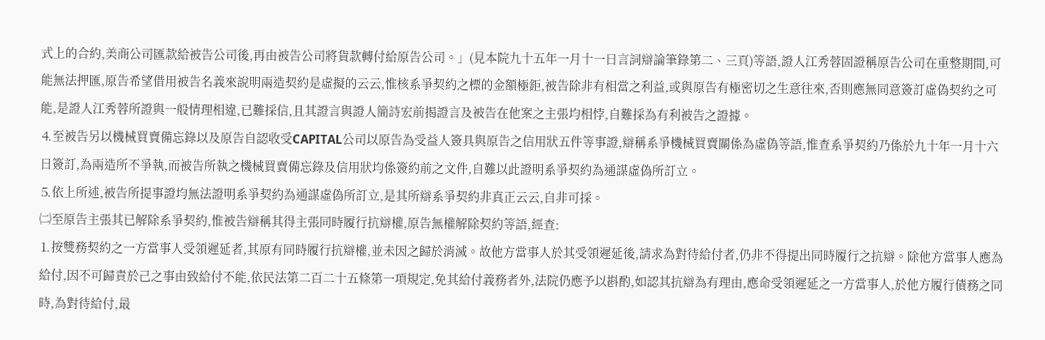式上的合約,美商公司匯款給被告公司後,再由被告公司將貨款轉付給原告公司。」(見本院九十五年一月十一日言詞辯論筆錄第二、三頁)等語,證人江秀蓉固證稱原告公司在重整期間,可能無法押匯,原告希望借用被告名義來說明兩造契約是虛擬的云云,惟核系爭契約之標的金額極鉅,被告除非有相當之利益,或與原告有極密切之生意往來,否則應無同意簽訂虛偽契約之可能,是證人江秀蓉所證與一般情理相違,已難採信,且其證言與證人簡詩宏前揭證言及被告在他案之主張均相悖,自難採為有利被告之證據。
⒋至被告另以機械買賣備忘錄以及原告自認收受CAPITAL公司以原告為受益人簽具與原告之信用狀五件等事證,辯稱系爭機械買賣關係為虛偽等語,惟查系爭契約乃係於九十年一月十六日簽訂,為兩造所不爭執,而被告所執之機械買賣備忘錄及信用狀均係簽約前之文件,自難以此證明系爭契約為通謀虛偽所訂立。
⒌依上所述,被告所提事證均無法證明系爭契約為通謀虛偽所訂立,是其所辯系爭契約非真正云云,自非可採。
㈡至原告主張其已解除系爭契約,惟被告辯稱其得主張同時履行抗辯權,原告無權解除契約等語,經查:
⒈按雙務契約之一方當事人受領遲延者,其原有同時履行抗辯權,並未因之歸於消滅。故他方當事人於其受領遲延後,請求為對待給付者,仍非不得提出同時履行之抗辯。除他方當事人應為給付,因不可歸責於己之事由致給付不能,依民法第二百二十五條第一項規定,免其給付義務者外,法院仍應予以斟酌,如認其抗辯為有理由,應命受領遲延之一方當事人,於他方履行債務之同時,為對待給付,最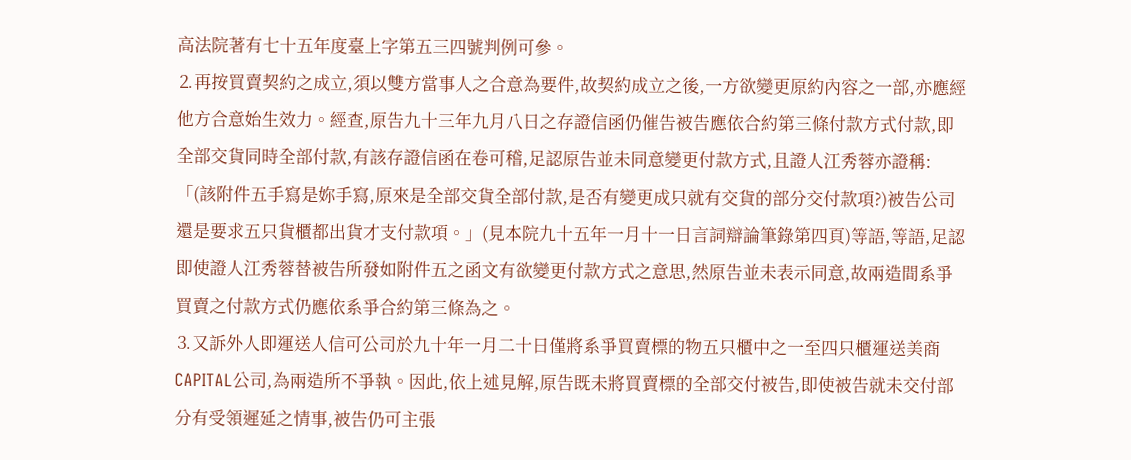高法院著有七十五年度臺上字第五三四號判例可參。
⒉再按買賣契約之成立,須以雙方當事人之合意為要件,故契約成立之後,一方欲變更原約內容之一部,亦應經他方合意始生效力。經查,原告九十三年九月八日之存證信函仍催告被告應依合約第三條付款方式付款,即全部交貨同時全部付款,有該存證信函在卷可稽,足認原告並未同意變更付款方式,且證人江秀蓉亦證稱:「(該附件五手寫是妳手寫,原來是全部交貨全部付款,是否有變更成只就有交貨的部分交付款項?)被告公司還是要求五只貨櫃都出貨才支付款項。」(見本院九十五年一月十一日言詞辯論筆錄第四頁)等語,等語,足認即使證人江秀蓉替被告所發如附件五之函文有欲變更付款方式之意思,然原告並未表示同意,故兩造間系爭買賣之付款方式仍應依系爭合約第三條為之。
⒊又訴外人即運送人信可公司於九十年一月二十日僅將系爭買賣標的物五只櫃中之一至四只櫃運送美商CAPITAL公司,為兩造所不爭執。因此,依上述見解,原告既未將買賣標的全部交付被告,即使被告就未交付部分有受領遲延之情事,被告仍可主張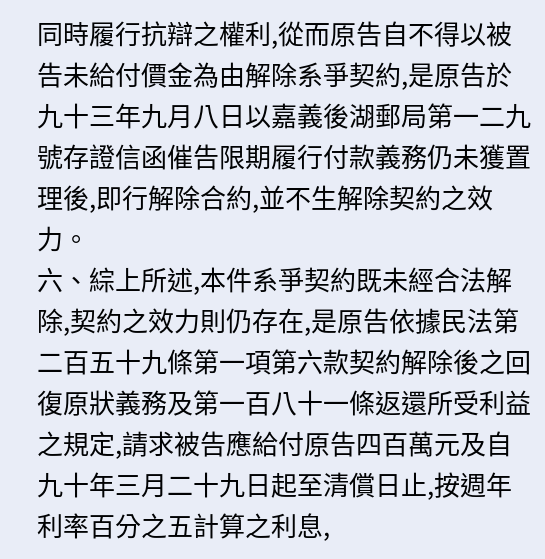同時履行抗辯之權利,從而原告自不得以被告未給付價金為由解除系爭契約,是原告於九十三年九月八日以嘉義後湖郵局第一二九號存證信函催告限期履行付款義務仍未獲置理後,即行解除合約,並不生解除契約之效力。
六、綜上所述,本件系爭契約既未經合法解除,契約之效力則仍存在,是原告依據民法第二百五十九條第一項第六款契約解除後之回復原狀義務及第一百八十一條返還所受利益之規定,請求被告應給付原告四百萬元及自九十年三月二十九日起至清償日止,按週年利率百分之五計算之利息,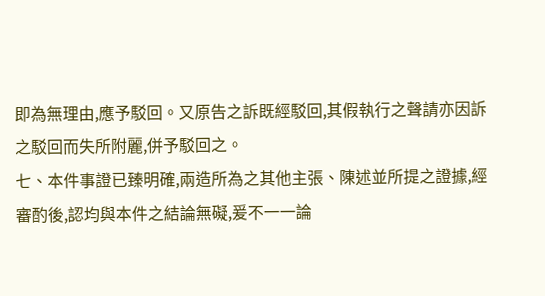即為無理由,應予駁回。又原告之訴既經駁回,其假執行之聲請亦因訴之駁回而失所附麗,併予駁回之。
七、本件事證已臻明確,兩造所為之其他主張、陳述並所提之證據,經審酌後,認均與本件之結論無礙,爰不一一論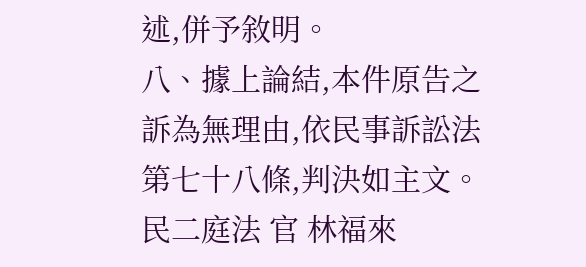述,併予敘明。
八、據上論結,本件原告之訴為無理由,依民事訴訟法第七十八條,判決如主文。
民二庭法 官 林福來